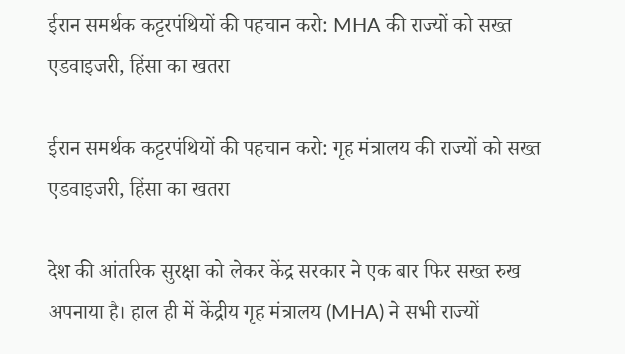ईरान समर्थक कट्टरपंथियों की पहचान करो: MHA की राज्यों को सख्त एडवाइजरी, हिंसा का खतरा

ईरान समर्थक कट्टरपंथियों की पहचान करो: गृह मंत्रालय की राज्यों को सख्त एडवाइजरी, हिंसा का खतरा

देश की आंतरिक सुरक्षा को लेकर केंद्र सरकार ने एक बार फिर सख्त रुख अपनाया है। हाल ही में केंद्रीय गृह मंत्रालय (MHA) ने सभी राज्यों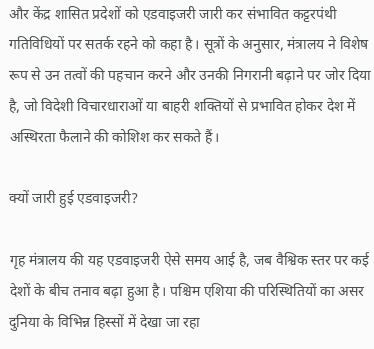और केंद्र शासित प्रदेशों को एडवाइजरी जारी कर संभावित कट्टरपंथी गतिविधियों पर सतर्क रहने को कहा है। सूत्रों के अनुसार, मंत्रालय ने विशेष रूप से उन तत्वों की पहचान करने और उनकी निगरानी बढ़ाने पर जोर दिया है, जो विदेशी विचारधाराओं या बाहरी शक्तियों से प्रभावित होकर देश में अस्थिरता फैलाने की कोशिश कर सकते हैं।

क्यों जारी हुई एडवाइजरी?

गृह मंत्रालय की यह एडवाइजरी ऐसे समय आई है, जब वैश्विक स्तर पर कई देशों के बीच तनाव बढ़ा हुआ है। पश्चिम एशिया की परिस्थितियों का असर दुनिया के विभिन्न हिस्सों में देखा जा रहा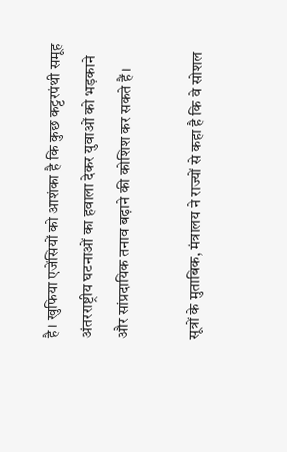है। खुफिया एजेंसियों को आशंका है कि कुछ कट्टरपंथी समूह अंतरराष्ट्रीय घटनाओं का हवाला देकर युवाओं को भड़काने और सांप्रदायिक तनाव बढ़ाने की कोशिश कर सकते हैं।

सूत्रों के मुताबिक, मंत्रालय ने राज्यों से कहा है कि वे सोशल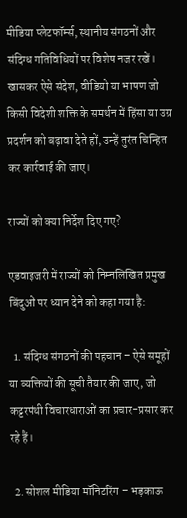मीडिया प्लेटफॉर्म्स, स्थानीय संगठनों और संदिग्ध गतिविधियों पर विशेष नजर रखें। खासकर ऐसे संदेश, वीडियो या भाषण जो किसी विदेशी शक्ति के समर्थन में हिंसा या उग्र प्रदर्शन को बढ़ावा देते हों, उन्हें तुरंत चिन्हित कर कार्रवाई की जाए।

राज्यों को क्या निर्देश दिए गए?

एडवाइजरी में राज्यों को निम्नलिखित प्रमुख बिंदुओं पर ध्यान देने को कहा गया है:

  1. संदिग्ध संगठनों की पहचान – ऐसे समूहों या व्यक्तियों की सूची तैयार की जाए, जो कट्टरपंथी विचारधाराओं का प्रचार-प्रसार कर रहे हैं।

  2. सोशल मीडिया मॉनिटरिंग – भड़काऊ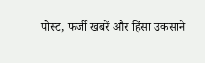पोस्ट, फर्जी खबरें और हिंसा उकसाने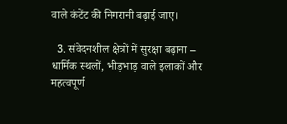वाले कंटेंट की निगरानी बढ़ाई जाए।

  3. संवेदनशील क्षेत्रों में सुरक्षा बढ़ाना – धार्मिक स्थलों, भीड़भाड़ वाले इलाकों और महत्वपूर्ण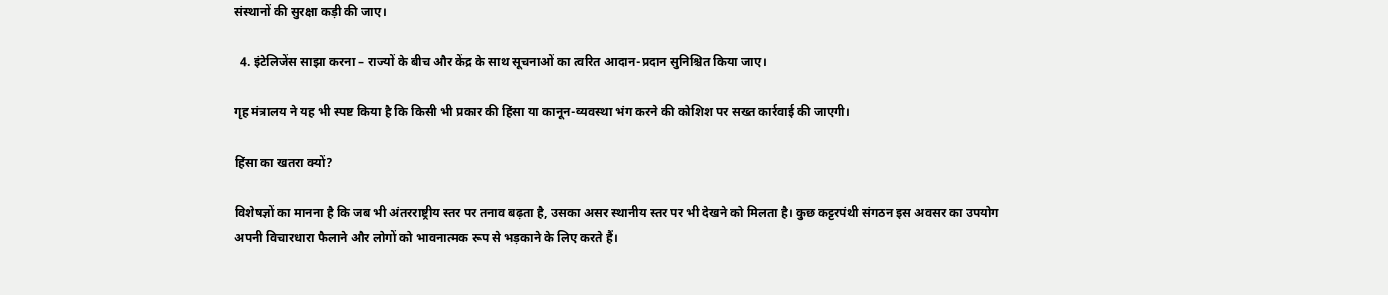संस्थानों की सुरक्षा कड़ी की जाए।

  4. इंटेलिजेंस साझा करना – राज्यों के बीच और केंद्र के साथ सूचनाओं का त्वरित आदान-प्रदान सुनिश्चित किया जाए।

गृह मंत्रालय ने यह भी स्पष्ट किया है कि किसी भी प्रकार की हिंसा या कानून-व्यवस्था भंग करने की कोशिश पर सख्त कार्रवाई की जाएगी।

हिंसा का खतरा क्यों?

विशेषज्ञों का मानना है कि जब भी अंतरराष्ट्रीय स्तर पर तनाव बढ़ता है, उसका असर स्थानीय स्तर पर भी देखने को मिलता है। कुछ कट्टरपंथी संगठन इस अवसर का उपयोग अपनी विचारधारा फैलाने और लोगों को भावनात्मक रूप से भड़काने के लिए करते हैं।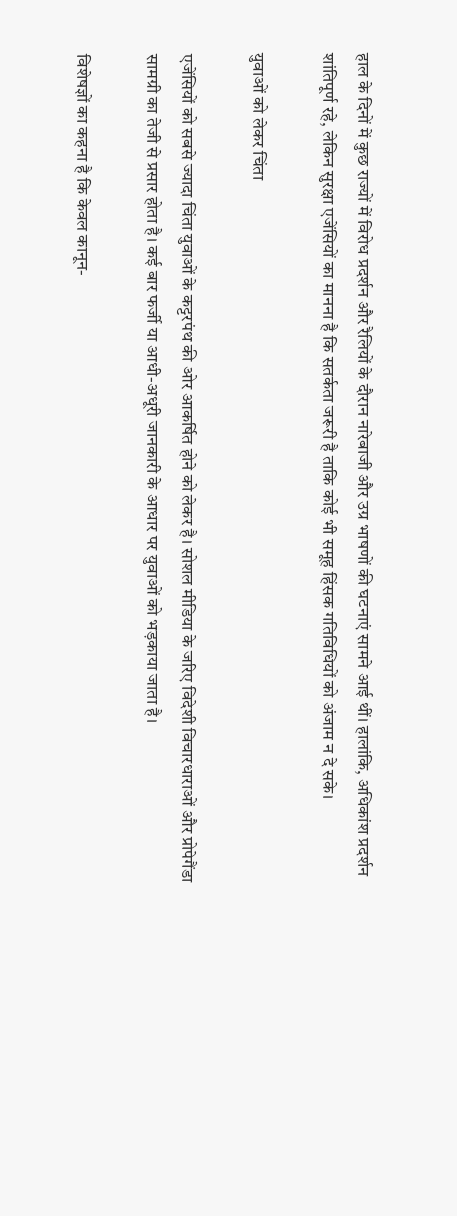हाल के दिनों में कुछ राज्यों में विरोध प्रदर्शन और रैलियों के दौरान नारेबाजी और उग्र भाषणों की घटनाएं सामने आई थीं। हालांकि, अधिकांश प्रदर्शन शांतिपूर्ण रहे, लेकिन सुरक्षा एजेंसियों का मानना है कि सतर्कता जरूरी है ताकि कोई भी समूह हिंसक गतिविधियों को अंजाम न दे सके।

युवाओं को लेकर चिंता

एजेंसियों को सबसे ज्यादा चिंता युवाओं के कट्टरपंथ की ओर आकर्षित होने को लेकर है। सोशल मीडिया के जरिए विदेशी विचारधाराओं और प्रोपेगैंडा सामग्री का तेजी से प्रसार होता है। कई बार फर्जी या आधी-अधूरी जानकारी के आधार पर युवाओं को भड़काया जाता है।

विशेषज्ञों का कहना है कि केवल कानून-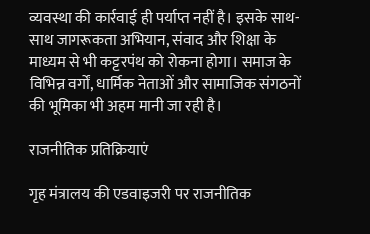व्यवस्था की कार्रवाई ही पर्याप्त नहीं है। इसके साथ-साथ जागरूकता अभियान, संवाद और शिक्षा के माध्यम से भी कट्टरपंथ को रोकना होगा। समाज के विभिन्न वर्गों, धार्मिक नेताओं और सामाजिक संगठनों की भूमिका भी अहम मानी जा रही है।

राजनीतिक प्रतिक्रियाएं

गृह मंत्रालय की एडवाइजरी पर राजनीतिक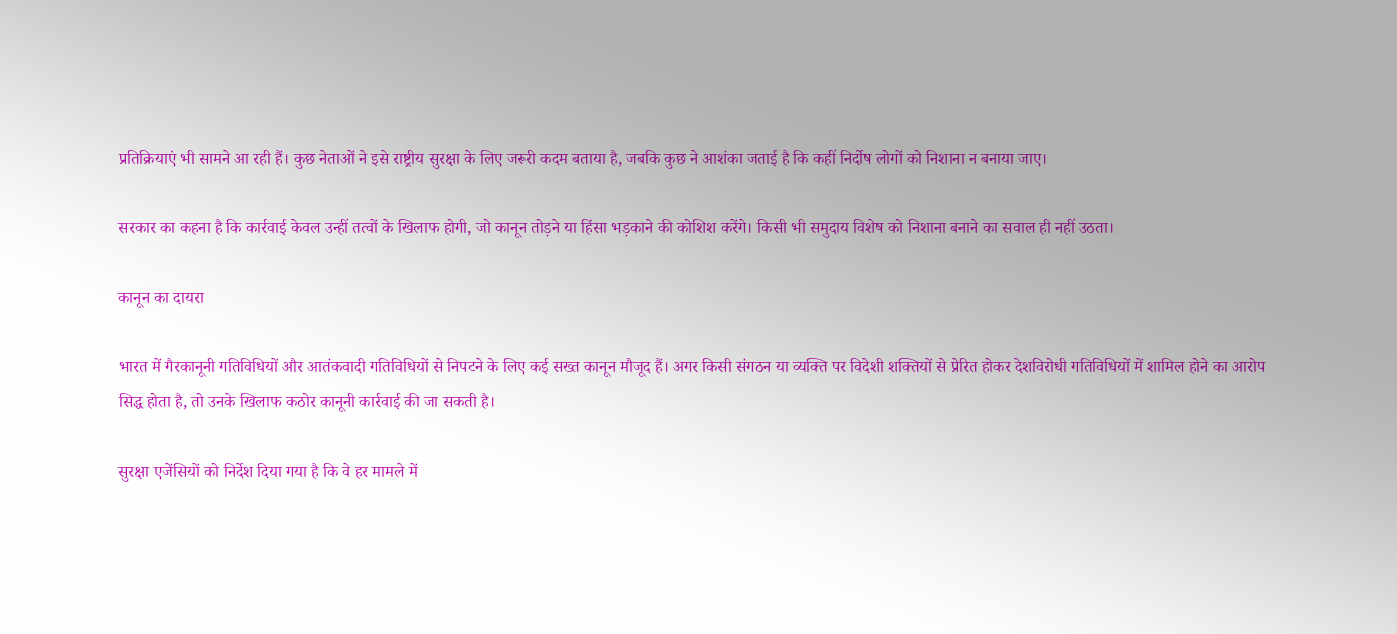प्रतिक्रियाएं भी सामने आ रही हैं। कुछ नेताओं ने इसे राष्ट्रीय सुरक्षा के लिए जरूरी कदम बताया है, जबकि कुछ ने आशंका जताई है कि कहीं निर्दोष लोगों को निशाना न बनाया जाए।

सरकार का कहना है कि कार्रवाई केवल उन्हीं तत्वों के खिलाफ होगी, जो कानून तोड़ने या हिंसा भड़काने की कोशिश करेंगे। किसी भी समुदाय विशेष को निशाना बनाने का सवाल ही नहीं उठता।

कानून का दायरा

भारत में गैरकानूनी गतिविधियों और आतंकवादी गतिविधियों से निपटने के लिए कई सख्त कानून मौजूद हैं। अगर किसी संगठन या व्यक्ति पर विदेशी शक्तियों से प्रेरित होकर देशविरोधी गतिविधियों में शामिल होने का आरोप सिद्ध होता है, तो उनके खिलाफ कठोर कानूनी कार्रवाई की जा सकती है।

सुरक्षा एजेंसियों को निर्देश दिया गया है कि वे हर मामले में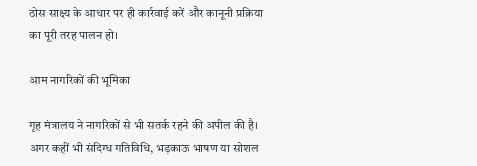ठोस साक्ष्य के आधार पर ही कार्रवाई करें और कानूनी प्रक्रिया का पूरी तरह पालन हो।

आम नागरिकों की भूमिका

गृह मंत्रालय ने नागरिकों से भी सतर्क रहने की अपील की है। अगर कहीं भी संदिग्ध गतिविधि, भड़काऊ भाषण या सोशल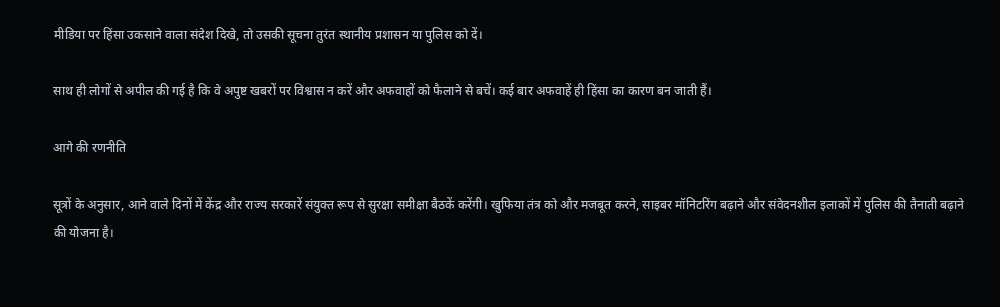मीडिया पर हिंसा उकसाने वाला संदेश दिखे, तो उसकी सूचना तुरंत स्थानीय प्रशासन या पुलिस को दें।

साथ ही लोगों से अपील की गई है कि वे अपुष्ट खबरों पर विश्वास न करें और अफवाहों को फैलाने से बचें। कई बार अफवाहें ही हिंसा का कारण बन जाती हैं।

आगे की रणनीति

सूत्रों के अनुसार, आने वाले दिनों में केंद्र और राज्य सरकारें संयुक्त रूप से सुरक्षा समीक्षा बैठकें करेंगी। खुफिया तंत्र को और मजबूत करने, साइबर मॉनिटरिंग बढ़ाने और संवेदनशील इलाकों में पुलिस की तैनाती बढ़ाने की योजना है।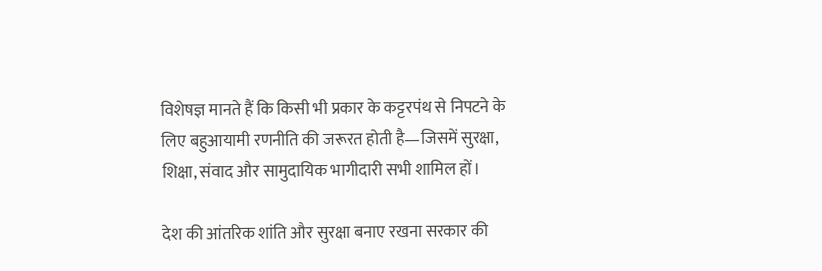विशेषज्ञ मानते हैं कि किसी भी प्रकार के कट्टरपंथ से निपटने के लिए बहुआयामी रणनीति की जरूरत होती है—जिसमें सुरक्षा, शिक्षा, संवाद और सामुदायिक भागीदारी सभी शामिल हों।

देश की आंतरिक शांति और सुरक्षा बनाए रखना सरकार की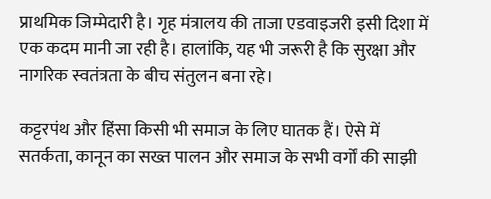प्राथमिक जिम्मेदारी है। गृह मंत्रालय की ताजा एडवाइजरी इसी दिशा में एक कदम मानी जा रही है। हालांकि, यह भी जरूरी है कि सुरक्षा और नागरिक स्वतंत्रता के बीच संतुलन बना रहे।

कट्टरपंथ और हिंसा किसी भी समाज के लिए घातक हैं। ऐसे में सतर्कता, कानून का सख्त पालन और समाज के सभी वर्गों की साझी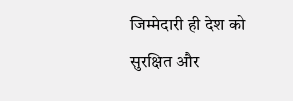जिम्मेदारी ही देश को सुरक्षित और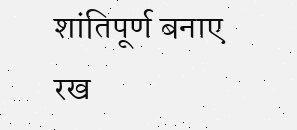शांतिपूर्ण बनाए रख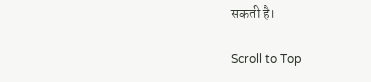सकती है।

Scroll to Top